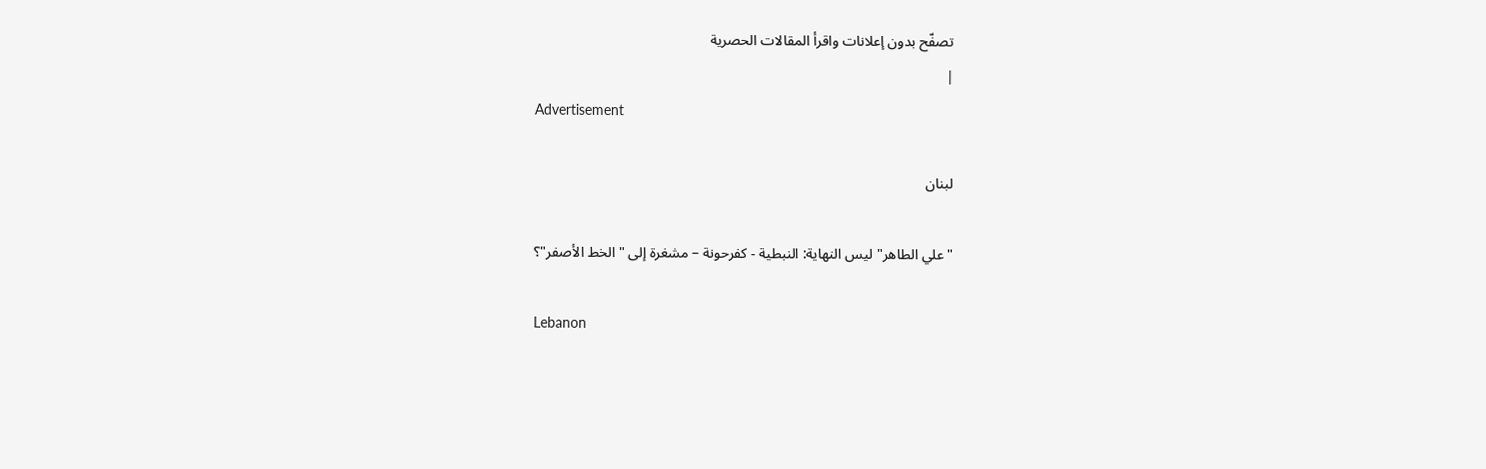تصفّح بدون إعلانات واقرأ المقالات الحصرية
|
Advertisement

لبنان

"علي الطاهر" ليس النهاية: النبطية - كفرحونة – مشغرة إلى "الخط الأصفر"؟

Lebanon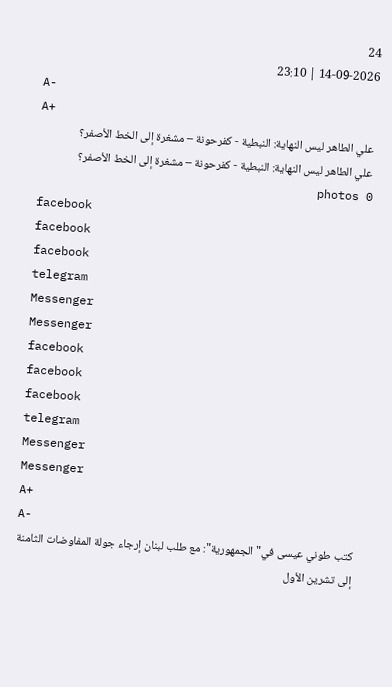24
14-09-2026 | 23:10
A-
A+
 علي الطاهر ليس النهاية: النبطية - كفرحونة – مشغرة إلى الخط الأصفر؟
 علي الطاهر ليس النهاية: النبطية - كفرحونة – مشغرة إلى الخط الأصفر؟ photos 0
facebook
facebook
facebook
telegram
Messenger
Messenger
facebook
facebook
facebook
telegram
Messenger
Messenger
A+
A-
كتب طوني عيسى في" الجمهورية": مع طلب لبنان إرجاء جولة المفاوضات الثامنة إلى تشرين الأول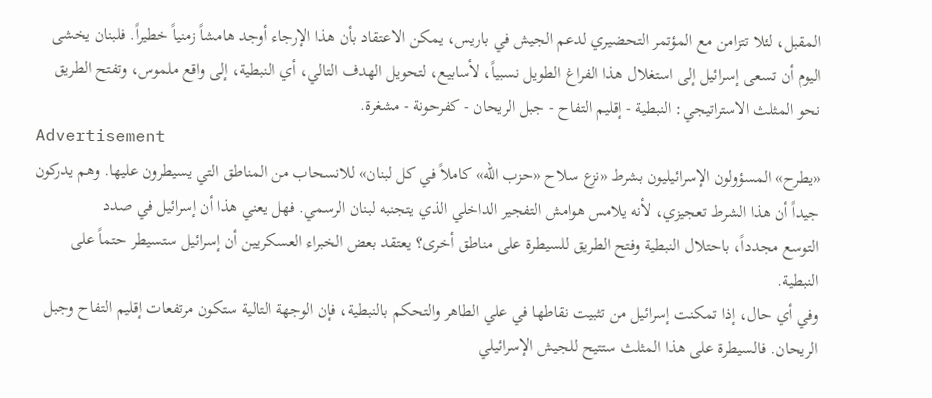المقبل، لئلا تتزامن مع المؤتمر التحضيري لدعم الجيش في باريس، يمكن الاعتقاد بأن هذا الإرجاء أوجد هامشاً زمنياً خطيراً. فلبنان يخشى اليوم أن تسعى إسرائيل إلى استغلال هذا الفراغ الطويل نسبياً، لأسابيع، لتحويل الهدف التالي، أي النبطية، إلى واقع ملموس، وتفتح الطريق نحو المثلث الاستراتيجي: النبطية - إقليم التفاح - جبل الريحان - كفرحونة - مشغرة.
Advertisement
«يطرح» المسؤولون الإسرائيليون بشرط «نزع سلاح «حزب الله» كاملاً في كل لبنان» للانسحاب من المناطق التي يسيطرون عليها. وهم يدركون جيداً أن هذا الشرط تعجيزي، لأنه يلامس هوامش التفجير الداخلي الذي يتجنبه لبنان الرسمي. فهل يعني هذا أن إسرائيل في صدد
التوسع مجدداً، باحتلال النبطية وفتح الطريق للسيطرة على مناطق أخرى؟ يعتقد بعض الخبراء العسكريين أن إسرائيل ستسيطر حتماً على النبطية.
وفي أي حال، إذا تمكنت إسرائيل من تثبيت نقاطها في علي الطاهر والتحكم بالنبطية، فإن الوجهة التالية ستكون مرتفعات إقليم التفاح وجبل الريحان. فالسيطرة على هذا المثلث ستتيح للجيش الإسرائيلي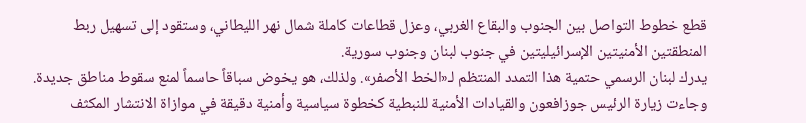قطع خطوط التواصل بين الجنوب والبقاع الغربي، وعزل قطاعات كاملة شمال نهر الليطاني، وستقود إلى تسهيل ربط المنطقتين الأمنيتين الإسرائيليتين في جنوب لبنان وجنوب سورية.
يدرك لبنان الرسمي حتمية هذا التمدد المنتظم لـ«الخط الأصفر». ولذلك، هو يخوض سباقاً حاسماً لمنع سقوط مناطق جديدة. وجاءت زيارة الرئيس جوزافعون والقيادات الأمنية للنبطية كخطوة سياسية وأمنية دقيقة في موازاة الانتشار المكثف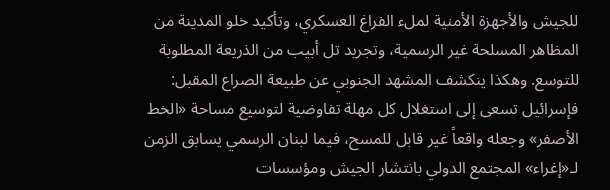للجيش والأجهزة الأمنية لملء الفراغ العسكري، وتأكيد خلو المدينة من المظاهر المسلحة غير الرسمية، وتجريد تل أبيب من الذريعة المطلوبة للتوسع. وهكذا ينكشف المشهد الجنوبي عن طبيعة الصراع المقبل: فإسرائيل تسعى إلى استغلال كل مهلة تفاوضية لتوسيع مساحة «الخط الأصفر» وجعله واقعاً غير قابل للمسح، فيما لبنان الرسمي يسابق الزمن لـ«إغراء» المجتمع الدولي بانتشار الجيش ومؤسسات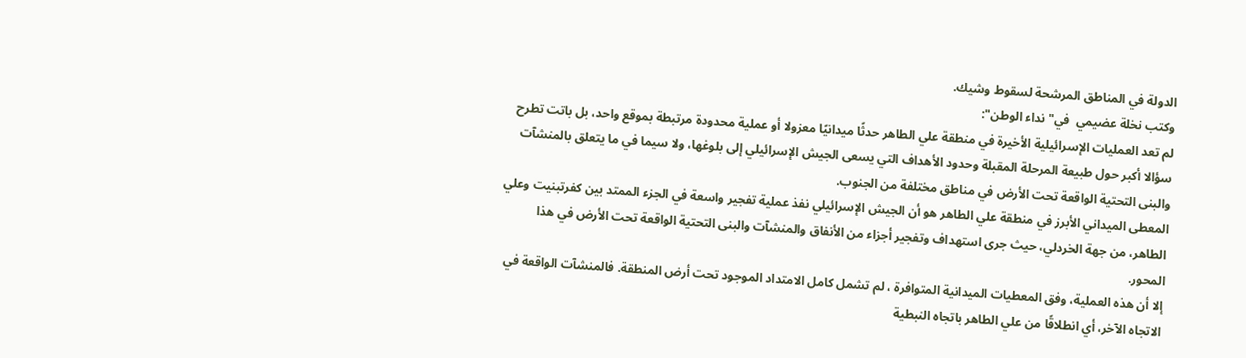الدولة في المناطق المرشحة لسقوط وشيك.
وكتب نخلة عضيمي  في" نداء الوطن":
لم تعد العمليات الإسرائيلية الأخيرة في منطقة علي الطاهر حدثًا ميدانيًا معزولا أو عملية محدودة مرتبطة بموقع واحد، بل باتت تطرح سؤالا أكبر حول طبيعة المرحلة المقبلة وحدود الأهداف التي يسعى الجيش الإسرائيلي إلى بلوغها، ولا سيما في ما يتعلق بالمنشآت والبنى التحتية الواقعة تحت الأرض في مناطق مختلفة من الجنوب.
المعطى الميداني الأبرز في منطقة علي الطاهر هو أن الجيش الإسرائيلي نفذ عملية تفجير واسعة في الجزء الممتد بين كفرتبنيت وعلي الطاهر، من جهة الخردلي، حيث جرى استهداف وتفجير أجزاء من الأنفاق والمنشآت والبنى التحتية الواقعة تحت الأرض في هذا المحور.
إلا أن هذه العملية، وفق المعطيات الميدانية المتوافرة ، لم تشمل كامل الامتداد الموجود تحت أرض المنطقة. فالمنشآت الواقعة في الاتجاه الآخر، أي انطلاقًا من علي الطاهر باتجاه النبطية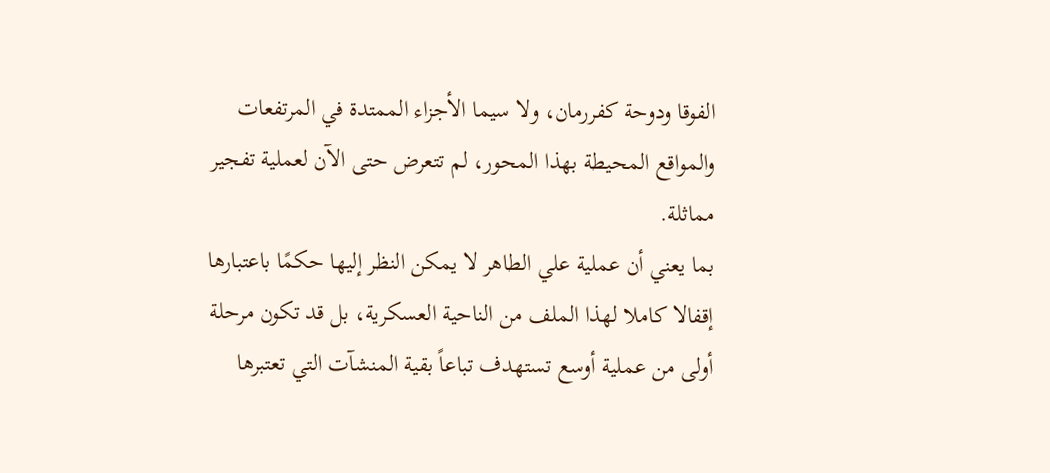الفوقا ودوحة كفررمان، ولا سيما الأجزاء الممتدة في المرتفعات والمواقع المحيطة بهذا المحور، لم تتعرض حتى الآن لعملية تفجير مماثلة.
بما يعني أن عملية علي الطاهر لا يمكن النظر إليها حكمًا باعتبارها إقفالا كاملا لهذا الملف من الناحية العسكرية، بل قد تكون مرحلة أولى من عملية أوسع تستهدف تباعاً بقية المنشآت التي تعتبرها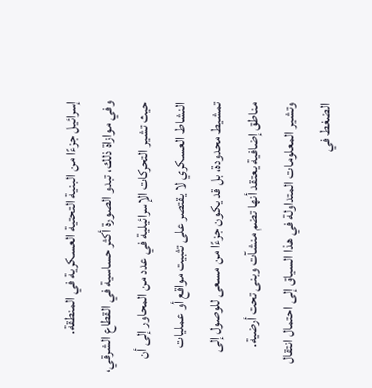إسرائيل جزءًا من البنية التحتية العسكرية في المنطقة.
وفي موازاة ذلك، تبدو الصورة أكثر حساسية في القطاع الشرقي، حيث تشير التحركات الإسرائيلية في عدد من المحاور إلى أن النشاط العسكري لا يقتصر على تثبيت مواقع أو عمليات تمشيط محدودة، بل قد يكون جزءًا من مسعى للوصول إلى مناطق إضافية يعتقد أنها تضم منشآت وبنى تحت أرضية.
وتشير المعلومات المتداولة في هذا السياق إلى احتمال انتقال الضغط في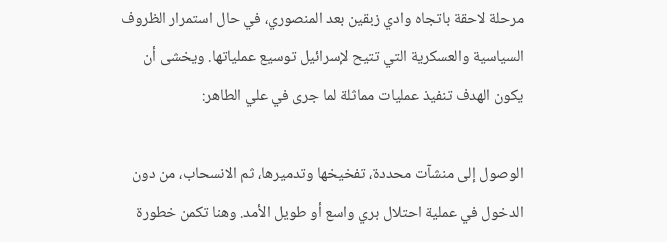مرحلة لاحقة باتجاه وادي زبقين بعد المنصوري، في حال استمرار الظروف السياسية والعسكرية التي تتيح لإسرائيل توسيع عملياتها. ويخشى أن يكون الهدف تنفيذ عمليات مماثلة لما جرى في علي الطاهر:

الوصول إلى منشآت محددة، تفخيخها وتدميرها، ثم الانسحاب، من دون الدخول في عملية احتلال بري واسع أو طويل الأمد. وهنا تكمن خطورة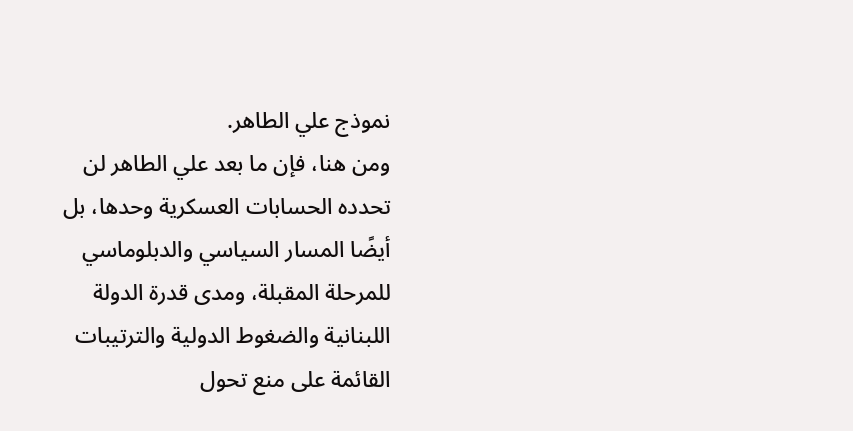نموذج علي الطاهر.
ومن هنا، فإن ما بعد علي الطاهر لن تحدده الحسابات العسكرية وحدها، بل أيضًا المسار السياسي والدبلوماسي للمرحلة المقبلة، ومدى قدرة الدولة اللبنانية والضغوط الدولية والترتيبات القائمة على منع تحول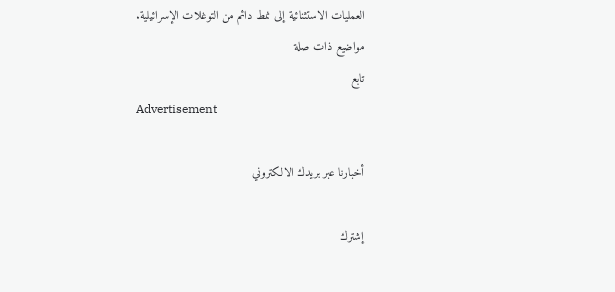العمليات الاستثنائية إلى نمط دائم من التوغلات الإسرائيلية.
مواضيع ذات صلة
تابع
Advertisement

أخبارنا عبر بريدك الالكتروني

إشترك